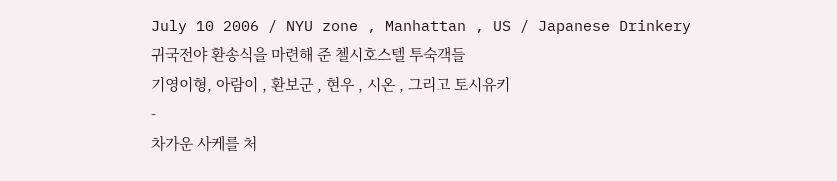July 10 2006 / NYU zone , Manhattan , US / Japanese Drinkery
귀국전야 환송식을 마련해 준 첼시호스텔 투숙객들
기영이형, 아람이 , 환보군 , 현우 , 시온 , 그리고 토시유키
-
차가운 사케를 처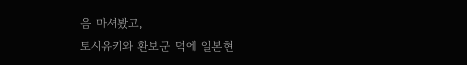음 마셔봤고,
토시유키와 환보군 덕에 일본현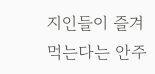지인들이 즐겨 먹는다는 안주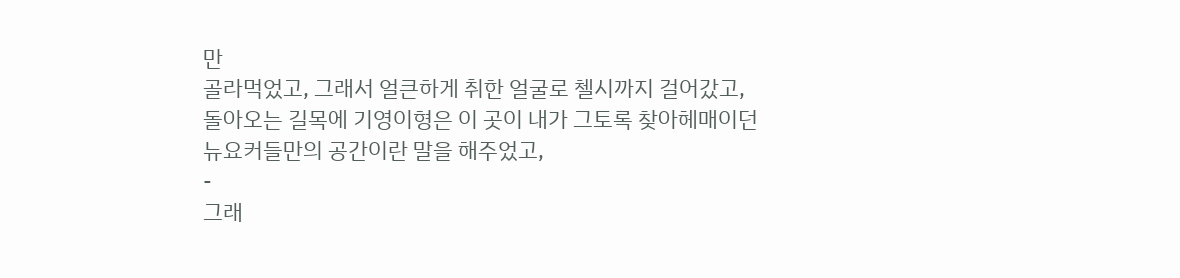만
골라먹었고, 그래서 얼큰하게 취한 얼굴로 첼시까지 걸어갔고,
돌아오는 길목에 기영이형은 이 곳이 내가 그토록 찾아헤매이던
뉴요커들만의 공간이란 말을 해주었고,
-
그래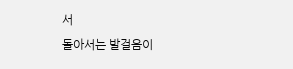서
돌아서는 발걸음이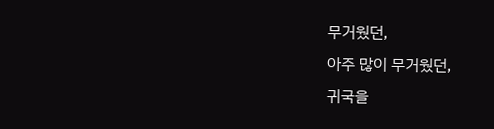무거웠던,
아주 많이 무거웠던,
귀국을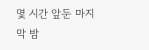몇 시간 앞둔 마지막 밤